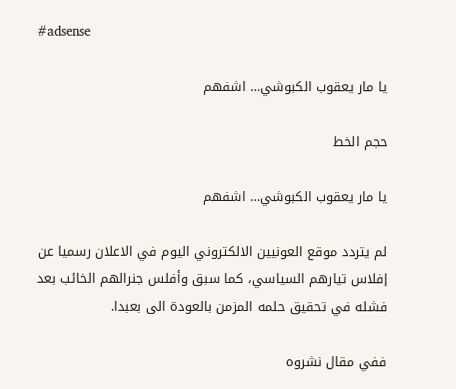#adsense

يا مار يعقوب الكبوشي… اشفهم

حجم الخط

يا مار يعقوب الكبوشي… اشفهم

لم يتردد موقع العونيين الالكتروني اليوم في الاعلان رسميا عن إفلاس تيارهم السياسي، كما سبق وأفلس جنرالهم الخائب بعد فشله في تحقيق حلمه المزمن بالعودة الى بعبدا.

ففي مقال نشروه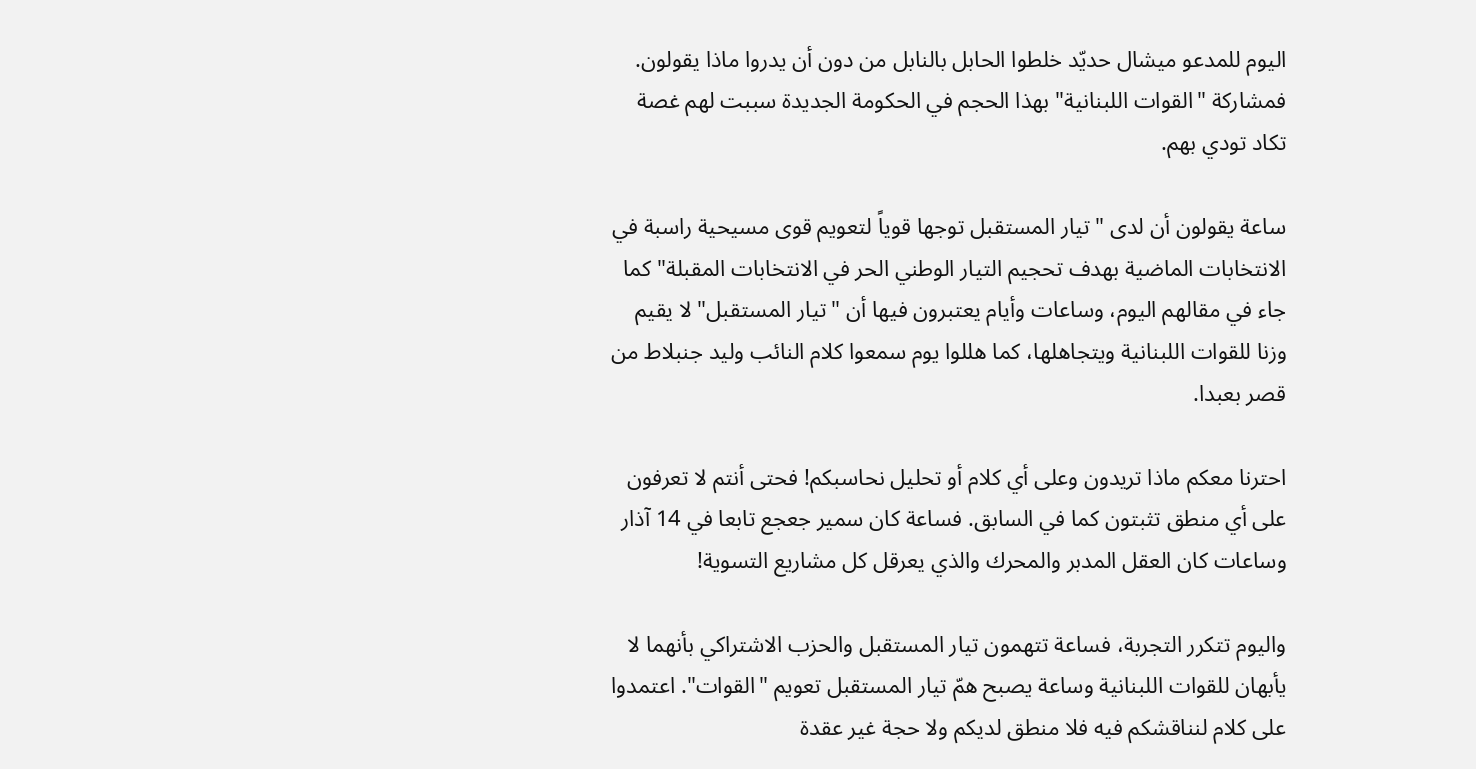اليوم للمدعو ميشال حديّد خلطوا الحابل بالنابل من دون أن يدروا ماذا يقولون. فمشاركة "القوات اللبنانية" بهذا الحجم في الحكومة الجديدة سببت لهم غصة تكاد تودي بهم.

ساعة يقولون أن لدى "تيار المستقبل توجها قوياً لتعويم قوى مسيحية راسبة في الانتخابات الماضية بهدف تحجيم التيار الوطني الحر في الانتخابات المقبلة" كما جاء في مقالهم اليوم، وساعات وأيام يعتبرون فيها أن "تيار المستقبل" لا يقيم وزنا للقوات اللبنانية ويتجاهلها، كما هللوا يوم سمعوا كلام النائب وليد جنبلاط من قصر بعبدا.

احترنا معكم ماذا تريدون وعلى أي كلام أو تحليل نحاسبكم! فحتى أنتم لا تعرفون على أي منطق تثبتون كما في السابق. فساعة كان سمير جعجع تابعا في 14 آذار وساعات كان العقل المدبر والمحرك والذي يعرقل كل مشاريع التسوية!

واليوم تتكرر التجربة، فساعة تتهمون تيار المستقبل والحزب الاشتراكي بأنهما لا يأبهان للقوات اللبنانية وساعة يصبح همّ تيار المستقبل تعويم "القوات". اعتمدوا على كلام لنناقشكم فيه فلا منطق لديكم ولا حجة غير عقدة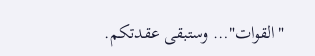"القوات"… وستبقى عقدتكم.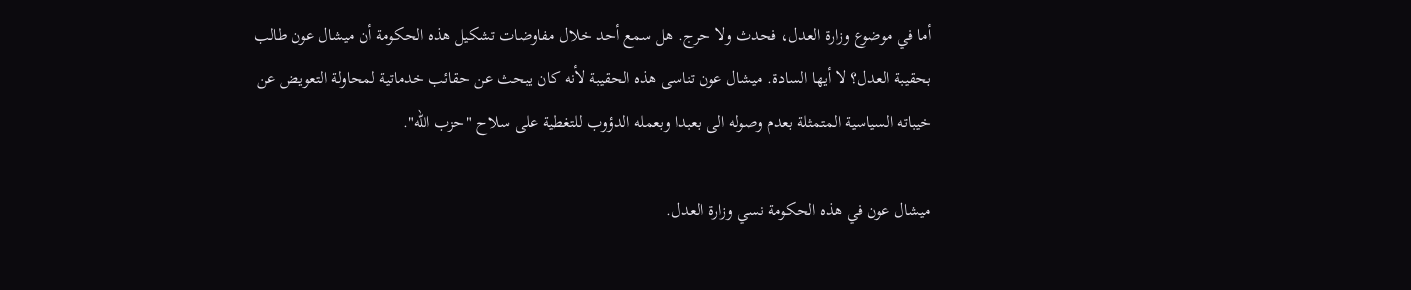أما في موضوع وزارة العدل، فحدث ولا حرج. هل سمع أحد خلال مفاوضات تشكيل هذه الحكومة أن ميشال عون طالب بحقيبة العدل؟ لا أيها السادة. ميشال عون تناسى هذه الحقيبة لأنه كان يبحث عن حقائب خدماتية لمحاولة التعويض عن خيباته السياسية المتمثلة بعدم وصوله الى بعبدا وبعمله الدؤوب للتغطية على سلاح "حزب الله".

ميشال عون في هذه الحكومة نسي وزارة العدل.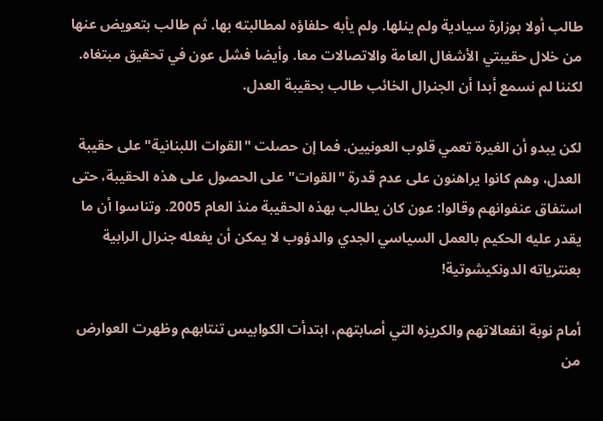طالب أولا بوزارة سيادية ولم ينلها. ولم يأبه حلفاؤه لمطالبته بها. ثم طالب بتعويض عنها من خلال حقيبتي الأشغال العامة والاتصالات معا. وأيضا فشل عون في تحقيق مبتغاه. لكننا لم نسمع أبدا أن الجنرال الخائب طالب بحقيبة العدل.

لكن يبدو أن الغيرة تعمي قلوب العونيين. فما إن حصلت "القوات اللبنانية" على حقيبة العدل، وهم كانوا يراهنون على عدم قدرة "القوات" على الحصول على هذه الحقيبة، حتى استفاق عنفوانهم وقالوا: عون كان يطالب بهذه الحقيبة منذ العام 2005. وتناسوا أن ما يقدر عليه الحكيم بالعمل السياسي الجدي والدؤوب لا يمكن أن يفعله جنرال الرابية بعنترياته الدونكيشوتية!

أمام نوبة انفعالاتهم والكريزه التي أصابتهم، ابتدأت الكوابيس تنتابهم وظهرت العوارض من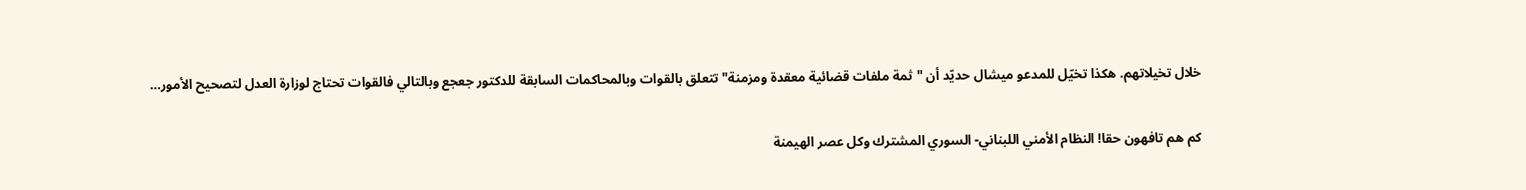خلال تخيلاتهم. هكذا تخيّل للمدعو ميشال حديّد أن "ثمة ملفات قضائية معقدة ومزمنة" تتعلق بالقوات وبالمحاكمات السابقة للدكتور جعجع وبالتالي فالقوات تحتاج لوزارة العدل لتصحيح الأمور…

كم هم تافهون حقا! النظام الأمني اللبناني- السوري المشترك وكل عصر الهيمنة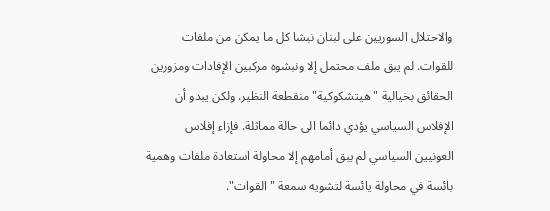والاحتلال السوريين على لبنان نبشا كل ما يمكن من ملفات للقوات. لم يبق ملف محتمل إلا ونبشوه مركبين الإفادات ومزورين الحقائق بخيالية "هيتشكوكية" منقطعة النظير. ولكن يبدو أن الإفلاس السياسي يؤدي دائما الى حالة مماثلة. فإزاء إفلاس العونيين السياسي لم يبق أمامهم إلا محاولة استعادة ملفات وهمية بائسة في محاولة يائسة لتشويه سمعة "القوات".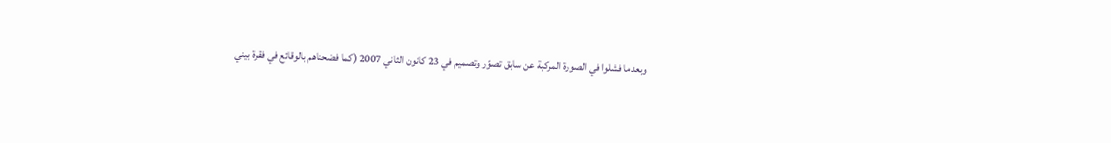وبعدما فشلوا في الصورة المركبة عن سابق تصوّر وتصميم في 23 كانون الثاني 2007 (كما فضحناهم بالوقائع في فقرة بيني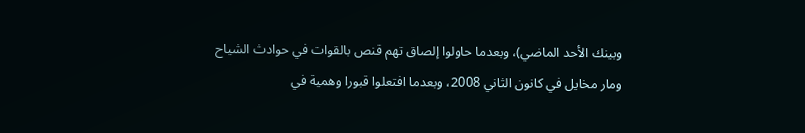وبينك الأحد الماضي)، وبعدما حاولوا إلصاق تهم قنص بالقوات في حوادث الشياح ومار مخايل في كانون الثاني 2008، وبعدما افتعلوا قبورا وهمية في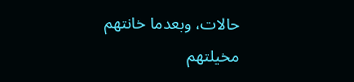حالات، وبعدما خانتهم مخيلتهم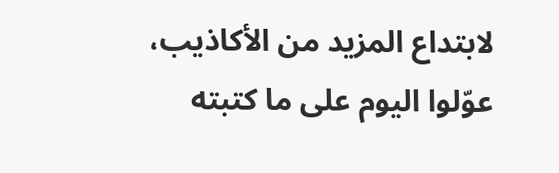لابتداع المزيد من الأكاذيب، عوّلوا اليوم على ما كتبته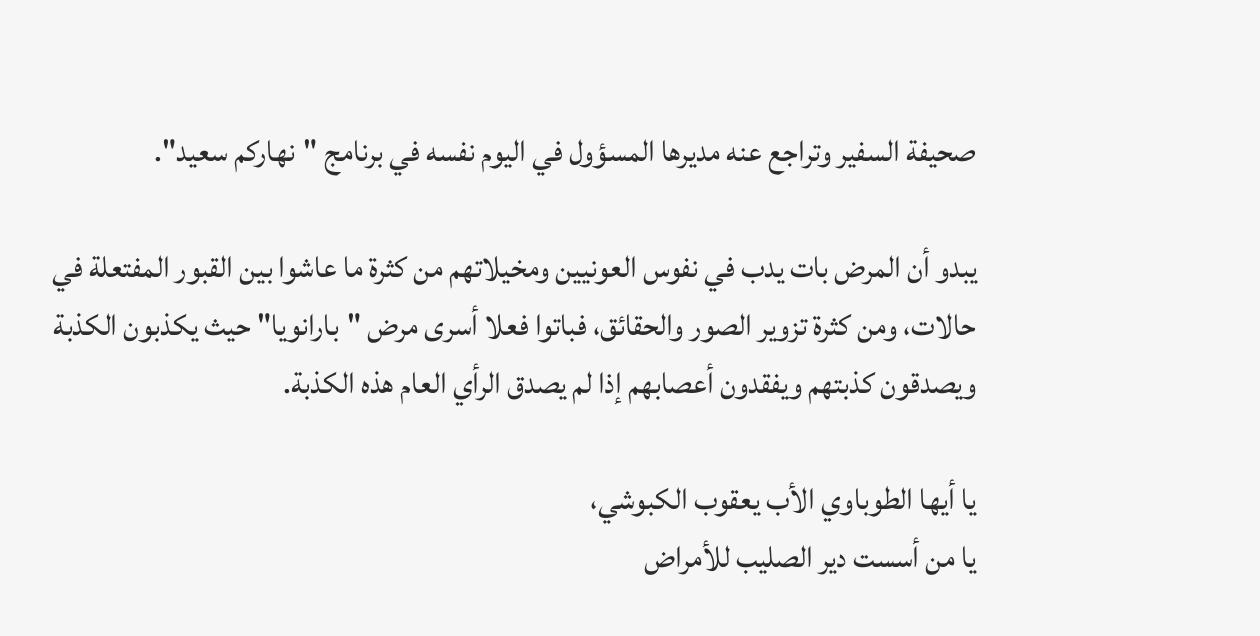صحيفة السفير وتراجع عنه مديرها المسؤول في اليوم نفسه في برنامج "نهاركم سعيد".

يبدو أن المرض بات يدب في نفوس العونيين ومخيلاتهم من كثرة ما عاشوا بين القبور المفتعلة في حالات، ومن كثرة تزوير الصور والحقائق، فباتوا فعلا أسرى مرض "بارانويا" حيث يكذبون الكذبة ويصدقون كذبتهم ويفقدون أعصابهم إذا لم يصدق الرأي العام هذه الكذبة.

يا أيها الطوباوي الأب يعقوب الكبوشي،
يا من أسست دير الصليب للأمراض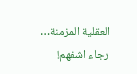العقلية المزمنة… رجاء اشفهم!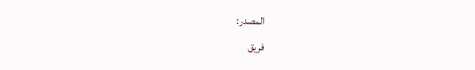المصدر:
فريق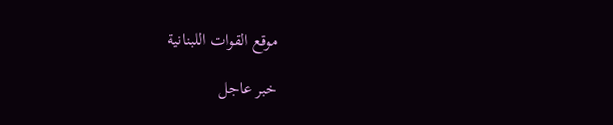موقع القوات اللبنانية

خبر عاجل